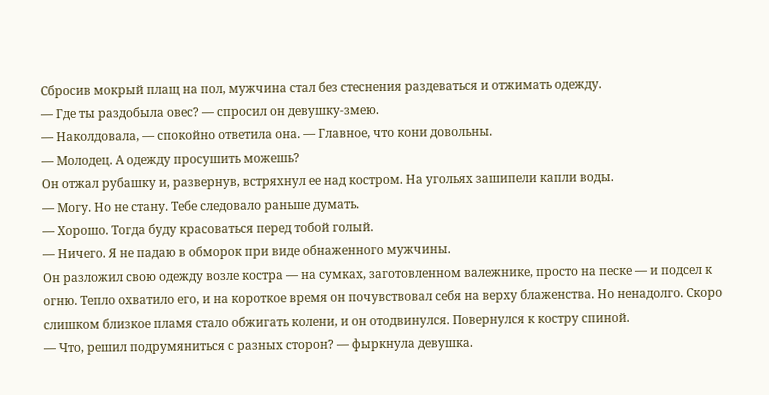Сбросив мокрый плащ на пол, мужчина стал без стеснения раздеваться и отжимать одежду.
— Где ты раздобыла овес? — спросил он девушку-змею.
— Наколдовала, — спокойно ответила она. — Главное, что кони довольны.
— Молодец. А одежду просушить можешь?
Он отжал рубашку и, развернув, встряхнул ее над костром. На угольях зашипели капли воды.
— Могу. Но не стану. Тебе следовало раньше думать.
— Хорошо. Тогда буду красоваться перед тобой голый.
— Ничего. Я не падаю в обморок при виде обнаженного мужчины.
Он разложил свою одежду возле костра — на сумках, заготовленном валежнике, просто на песке — и подсел к огню. Тепло охватило его, и на короткое время он почувствовал себя на верху блаженства. Но ненадолго. Скоро слишком близкое пламя стало обжигать колени, и он отодвинулся. Повернулся к костру спиной.
— Что, решил подрумяниться с разных сторон? — фыркнула девушка.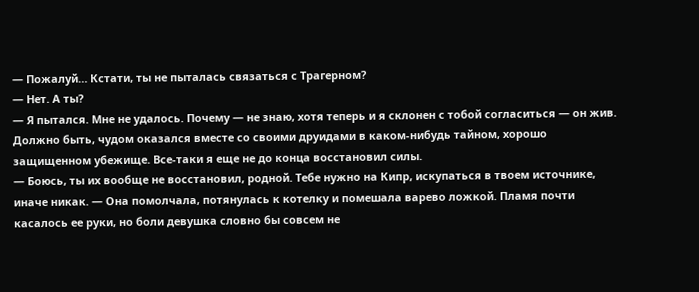— Пожалуй… Кстати, ты не пыталась связаться с Трагерном?
— Нет. А ты?
— Я пытался. Мне не удалось. Почему — не знаю, хотя теперь и я склонен с тобой согласиться — он жив. Должно быть, чудом оказался вместе со своими друидами в каком-нибудь тайном, хорошо защищенном убежище. Все-таки я еще не до конца восстановил силы.
— Боюсь, ты их вообще не восстановил, родной. Тебе нужно на Кипр, искупаться в твоем источнике, иначе никак. — Она помолчала, потянулась к котелку и помешала варево ложкой. Пламя почти касалось ее руки, но боли девушка словно бы совсем не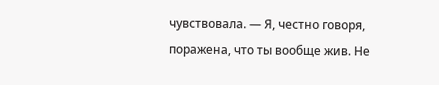чувствовала. — Я, честно говоря, поражена, что ты вообще жив. Не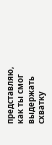представляю, как ты смог выдержать схватку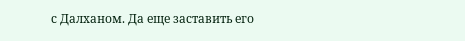с Далханом. Да еще заставить его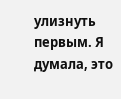улизнуть первым. Я думала, это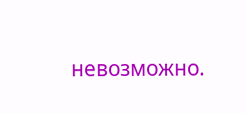невозможно.